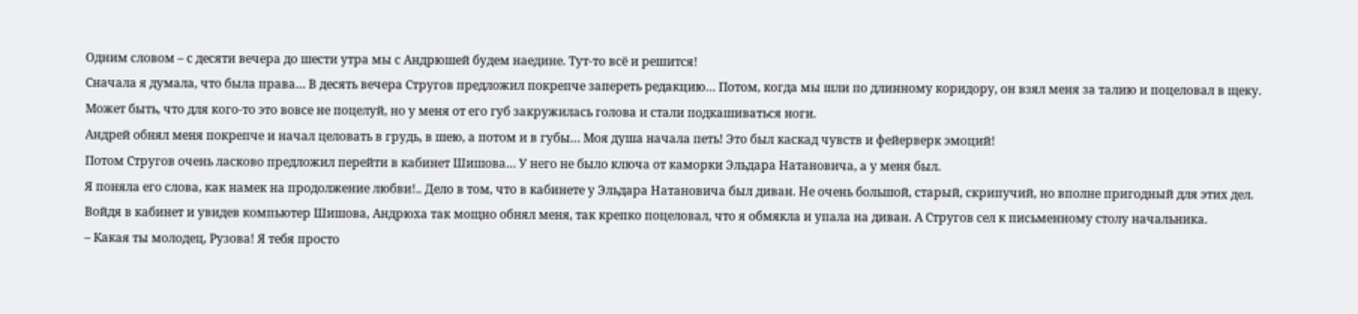Одним словом – с десяти вечера до шести утра мы с Андрюшей будем наедине. Тут-то всё и решится!
Сначала я думала, что была права… В десять вечера Стругов предложил покрепче запереть редакцию… Потом, когда мы шли по длинному коридору, он взял меня за талию и поцеловал в щеку.
Может быть, что для кого-то это вовсе не поцелуй, но у меня от его губ закружилась голова и стали подкашиваться ноги.
Андрей обнял меня покрепче и начал целовать в грудь, в шею, а потом и в губы… Моя душа начала петь! Это был каскад чувств и фейерверк эмоций!
Потом Стругов очень ласково предложил перейти в кабинет Шишова… У него не было ключа от каморки Эльдара Натановича, а у меня был.
Я поняла его слова, как намек на продолжение любви!.. Дело в том, что в кабинете у Эльдара Натановича был диван. Не очень большой, старый, скрипучий, но вполне пригодный для этих дел.
Войдя в кабинет и увидев компьютер Шишова, Андрюха так мощно обнял меня, так крепко поцеловал, что я обмякла и упала на диван. А Стругов сел к письменному столу начальника.
– Какая ты молодец, Рузова! Я тебя просто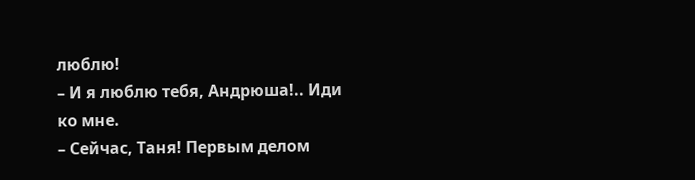люблю!
– И я люблю тебя, Андрюша!.. Иди ко мне.
– Сейчас, Таня! Первым делом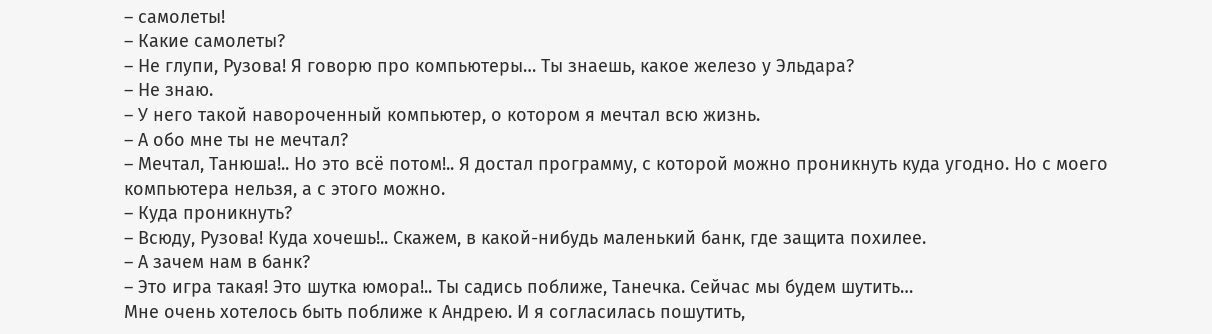– самолеты!
– Какие самолеты?
– Не глупи, Рузова! Я говорю про компьютеры… Ты знаешь, какое железо у Эльдара?
– Не знаю.
– У него такой навороченный компьютер, о котором я мечтал всю жизнь.
– А обо мне ты не мечтал?
– Мечтал, Танюша!.. Но это всё потом!.. Я достал программу, с которой можно проникнуть куда угодно. Но с моего компьютера нельзя, а с этого можно.
– Куда проникнуть?
– Всюду, Рузова! Куда хочешь!.. Скажем, в какой-нибудь маленький банк, где защита похилее.
– А зачем нам в банк?
– Это игра такая! Это шутка юмора!.. Ты садись поближе, Танечка. Сейчас мы будем шутить…
Мне очень хотелось быть поближе к Андрею. И я согласилась пошутить,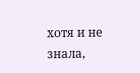хотя и не знала,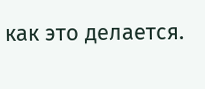как это делается.